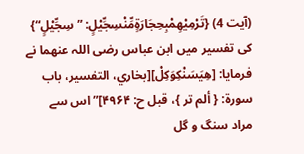(آیت 4) {تَرْمِيْهِمْبِحِجَارَةٍمِّنْسِجِّيْلٍ: ”سِجِّيْلٍ“} کی تفسیر میں ابن عباس رضی اللہ عنھما نے فرمایا: [هِيَسَنْكِوَكِلْ][بخاري، التفسیر، باب سورۃ: { ألم تر }، قبل ح: ۴۹۶۴]”اس سے مراد سنگ و گل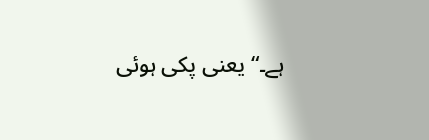ہے۔“ یعنی پکی ہوئی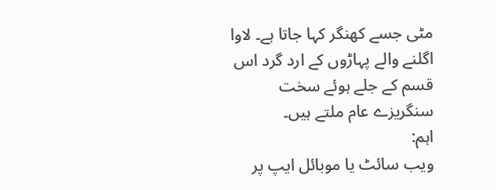مٹی جسے کھنگر کہا جاتا ہے۔ لاوا اگلنے والے پہاڑوں کے ارد گرد اس قسم کے جلے ہوئے سخت سنگریزے عام ملتے ہیں۔
اہم:
ویب سائٹ یا موبائل ایپ پر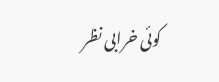کوئی خرابی نظر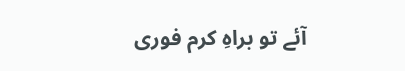آئے تو براہِ کرم فوری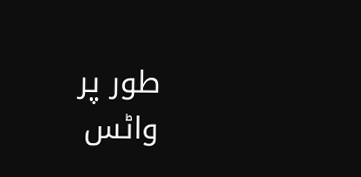طور پر
واٹس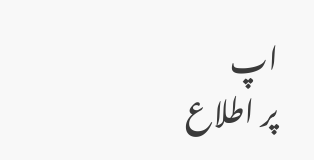اپ
پر اطلاع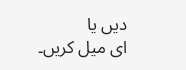دیں یا
ای میل کریں۔